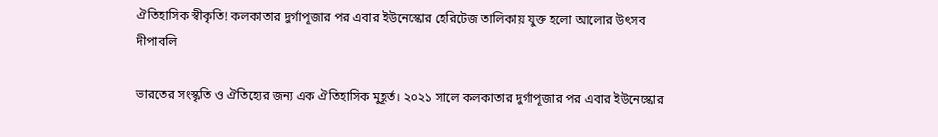ঐতিহাসিক স্বীকৃতি! কলকাতার দুর্গাপূজার পর এবার ইউনেস্কোর হেরিটেজ তালিকায় যুক্ত হলো আলোর উৎসব দীপাবলি

ভারতের সংস্কৃতি ও ঐতিহ্যের জন্য এক ঐতিহাসিক মুহূর্ত। ২০২১ সালে কলকাতার দুর্গাপূজার পর এবার ইউনেস্কোর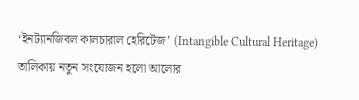‘ইনট্যানজিবল কালচারাল হেরিটেজ’ (Intangible Cultural Heritage) তালিকায় নতুন সংযোজন হলো আলোর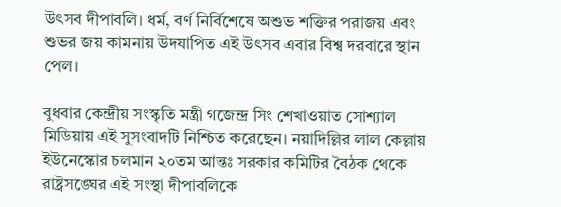উৎসব দীপাবলি। ধর্ম, বর্ণ নির্বিশেষে অশুভ শক্তির পরাজয় এবং শুভর জয় কামনায় উদযাপিত এই উৎসব এবার বিশ্ব দরবারে স্থান পেল।

বুধবার কেন্দ্রীয় সংস্কৃতি মন্ত্রী গজেন্দ্র সিং শেখাওয়াত সোশ্যাল মিডিয়ায় এই সুসংবাদটি নিশ্চিত করেছেন। নয়াদিল্লির লাল কেল্লায় ইউনেস্কোর চলমান ২০তম আন্তঃ সরকার কমিটির বৈঠক থেকে রাষ্ট্রসঙ্ঘের এই সংস্থা দীপাবলিকে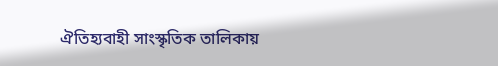ঐতিহ্যবাহী সাংস্কৃতিক তালিকায়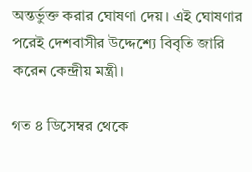অন্তর্ভুক্ত করার ঘোষণা দেয়। এই ঘোষণার পরেই দেশবাসীর উদ্দেশ্যে বিবৃতি জারি করেন কেন্দ্রীয় মন্ত্রী।

গত ৪ ডিসেম্বর থেকে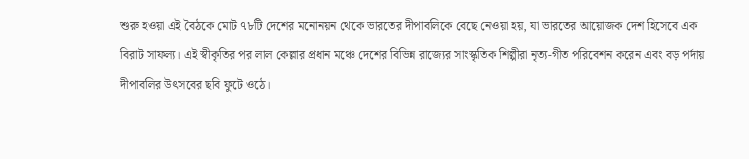শুরু হওয়া এই বৈঠকে মোট ৭৮টি দেশের মনোনয়ন থেকে ভারতের দীপাবলিকে বেছে নেওয়া হয়, যা ভারতের আয়োজক দেশ হিসেবে এক বিরাট সাফল্য। এই স্বীকৃতির পর লাল কেল্লার প্রধান মঞ্চে দেশের বিভিন্ন রাজ্যের সাংস্কৃতিক শিল্পীরা নৃত্য-গীত পরিবেশন করেন এবং বড় পর্দায় দীপাবলির উৎসবের ছবি ফুটে ওঠে।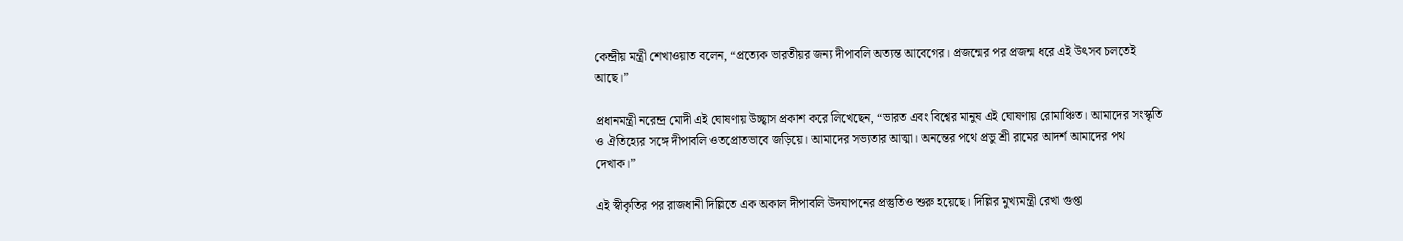কেন্দ্রীয় মন্ত্রী শেখাওয়াত বলেন, “প্রত্যেক ভারতীয়র জন্য দীপাবলি অত্যন্ত আবেগের। প্রজন্মের পর প্রজন্ম ধরে এই উৎসব চলতেই আছে।”

প্রধানমন্ত্রী নরেন্দ্র মোদী এই ঘোষণায় উচ্ছ্বাস প্রকাশ করে লিখেছেন, “ভারত এবং বিশ্বের মানুষ এই ঘোষণায় রোমাঞ্চিত। আমাদের সংস্কৃতি ও ঐতিহ্যের সঙ্গে দীপাবলি ওতপ্রোতভাবে জড়িয়ে। আমাদের সভ্যতার আত্মা। অনন্তের পথে প্রভু শ্রী রামের আদর্শ আমাদের পথ দেখাক।”

এই স্বীকৃতির পর রাজধানী দিল্লিতে এক অকাল দীপাবলি উদযাপনের প্রস্তুতিও শুরু হয়েছে। দিল্লির মুখ্যমন্ত্রী রেখা গুপ্তা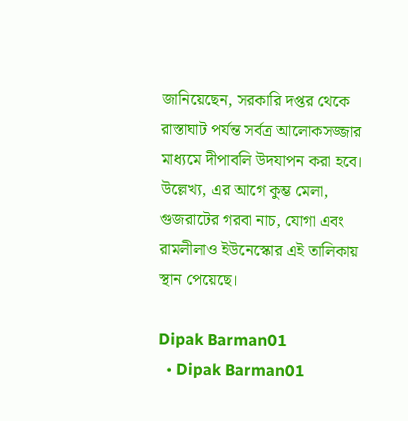জানিয়েছেন, সরকারি দপ্তর থেকে রাস্তাঘাট পর্যন্ত সর্বত্র আলোকসজ্জার মাধ্যমে দীপাবলি উদযাপন করা হবে। উল্লেখ্য, এর আগে কুম্ভ মেলা, গুজরাটের গরবা নাচ, যোগা এবং রামলীলাও ইউনেস্কোর এই তালিকায় স্থান পেয়েছে।

Dipak Barman01
  • Dipak Barman01